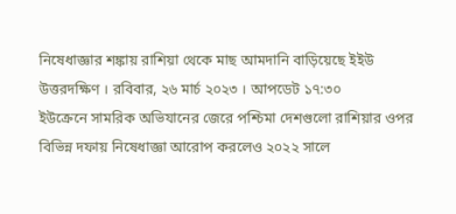নিষেধাজ্ঞার শঙ্কায় রাশিয়া থেকে মাছ আমদানি বাড়িয়েছে ইইউ
উত্তরদক্ষিণ । রবিবার, ২৬ মার্চ ২০২৩ । আপডেট ১৭:৩০
ইউক্রেনে সামরিক অভিযানের জেরে পশ্চিমা দেশগুলো রাশিয়ার ওপর বিভিন্ন দফায় নিষেধাজ্ঞা আরোপ করলেও ২০২২ সালে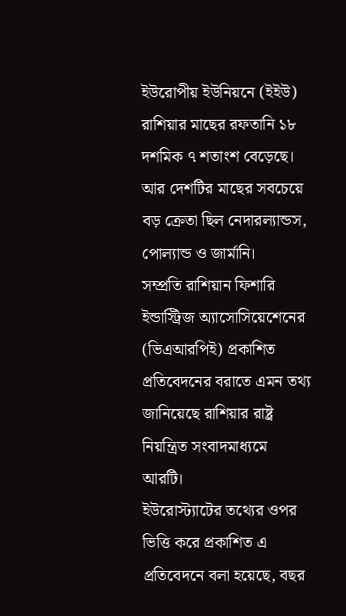ইউরোপীয় ইউনিয়নে (ইইউ) রাশিয়ার মাছের রফতানি ১৮ দশমিক ৭ শতাংশ বেড়েছে। আর দেশটির মাছের সবচেয়ে বড় ক্রেতা ছিল নেদারল্যান্ডস, পোল্যান্ড ও জার্মানি।
সম্প্রতি রাশিয়ান ফিশারি ইন্ডাস্ট্রিজ অ্যাসোসিয়েশেনের (ভিএআরপিই) প্রকাশিত প্রতিবেদনের বরাতে এমন তথ্য জানিয়েছে রাশিয়ার রাষ্ট্র নিয়ন্ত্রিত সংবাদমাধ্যমে আরটি।
ইউরোস্ট্যাটের তথ্যের ওপর ভিত্তি করে প্রকাশিত এ প্রতিবেদনে বলা হয়েছে, বছর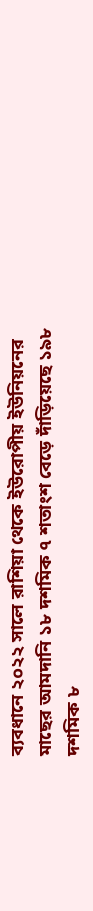ব্যবধানে ২০২২ সালে রাশিয়া থেকে ইউরোপীয় ইউনিয়নের মাছের আমদানি ১৮ দশমিক ৭ শতাংশ বেড়ে দাঁড়িয়েছে ১৯৮ দশমিক ৮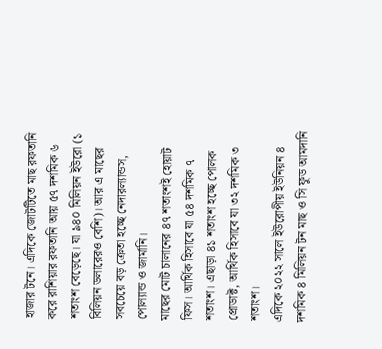হাজার টনে। এদিকে জোটটিতে মাছ রফতানি করে রাশিয়ার রফতানি আয় ৫৭ দশমিক ৬ শতাংশ বেড়েছে। যা ৯৪০ মিলিয়ন ইউরো (১ বিলিয়ন ডলারেরও বেশি)। আর এ মাছের সবচেয়ে বড় ক্রেতা হচ্ছে নেদারল্যান্ডস, পোল্যান্ড ও জার্মানি।
মাছের মোট চালানের ৪৭ শতাংশই হোয়াট ফিস। আর্থিক হিসাবে যা ৫৪ দশমিক ৭ শতাংশ। এছাড়া ৪১ শতাংশ হচ্ছে পোলক প্রোডাক্ট, আর্থিক হিসাবে যা ৩২ দশমিক ৩ শতাংশ।
এদিকে ২০২২ সালে ইউরোপীয় ইউনিয়ন ৪ দশমিক ৪ মিলিয়ন টন মাছ ও সি ফুড আমদানি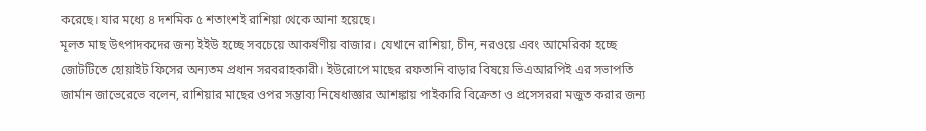করেছে। যার মধ্যে ৪ দশমিক ৫ শতাংশই রাশিয়া থেকে আনা হয়েছে।
মূলত মাছ উৎপাদকদের জন্য ইইউ হচ্ছে সবচেয়ে আকর্ষণীয় বাজার। যেখানে রাশিয়া, চীন, নরওয়ে এবং আমেরিকা হচ্ছে জোটটিতে হোয়াইট ফিসের অন্যতম প্রধান সরবরাহকারী। ইউরোপে মাছের রফতানি বাড়ার বিষয়ে ভিএআরপিই এর সভাপতি জার্মান জাভেরেভে বলেন, রাশিয়ার মাছের ওপর সম্ভাব্য নিষেধাজ্ঞার আশঙ্কায় পাইকারি বিক্রেতা ও প্রসেসররা মজুত করার জন্য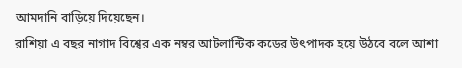আমদানি বাড়িয়ে দিয়েছেন।
রাশিয়া এ বছর নাগাদ বিশ্বের এক নম্বর আটলান্টিক কডের উৎপাদক হয়ে উঠবে বলে আশা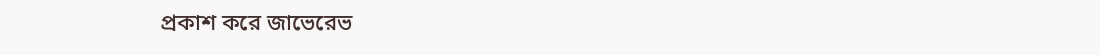প্রকাশ করে জাভেরেভ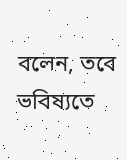বলেন, তবে ভবিষ্যতে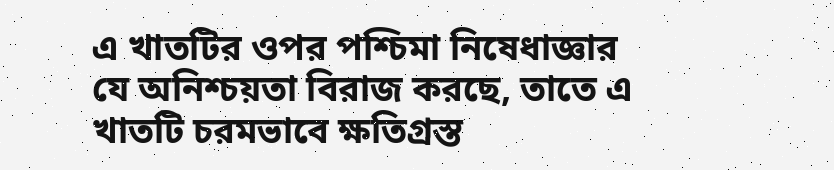এ খাতটির ওপর পশ্চিমা নিষেধাজ্ঞার যে অনিশ্চয়তা বিরাজ করছে, তাতে এ খাতটি চরমভাবে ক্ষতিগ্রস্ত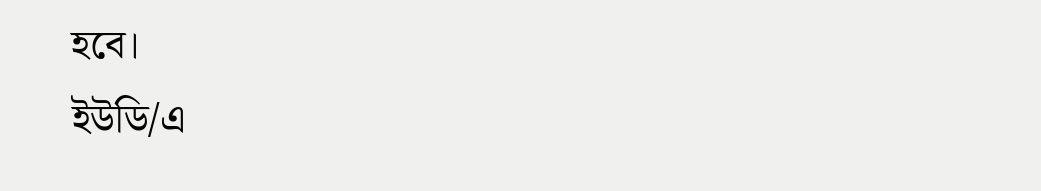হবে।
ইউডি/এ